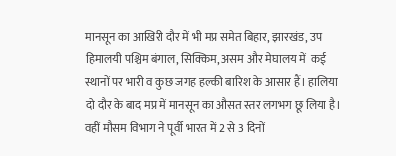मानसून का आखिरी दौर में भी मप्र समेत बिहार, झारखंड, उप हिमालयी पश्चिम बंगाल, सिक्किम, असम और मेघालय में  कई स्थानों पर भारी व कुछ जगह हल्की बारिश के आसार हैं। हालिया दो दौर के बाद मप्र में मानसून का औसत स्तर लगभग छू लिया है। वहीं मौसम विभाग ने पूर्वी भारत में 2 से 3 दिनों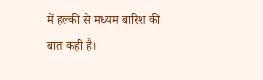में हल्की से मध्यम बारिश की बात कही है।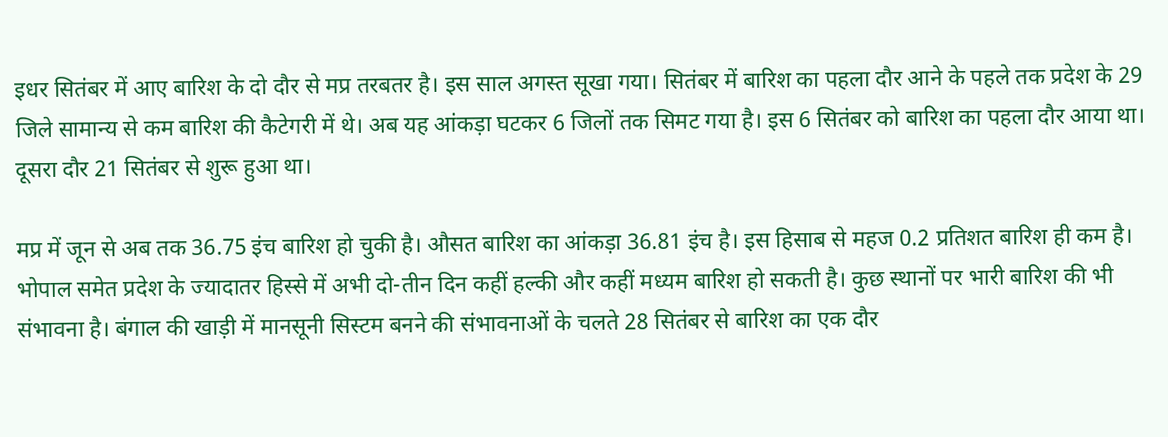इधर सितंबर में आए बारिश के दो दौर से मप्र तरबतर है। इस साल अगस्त सूखा गया। सितंबर में बारिश का पहला दौर आने के पहले तक प्रदेश के 29 जिले सामान्य से कम बारिश की कैटेगरी में थे। अब यह आंकड़ा घटकर 6 जिलों तक सिमट गया है। इस 6 सितंबर को बारिश का पहला दौर आया था। दूसरा दौर 21 सितंबर से शुरू हुआ था।

मप्र में जून से अब तक 36.75 इंच बारिश हो चुकी है। औसत बारिश का आंकड़ा 36.81 इंच है। इस हिसाब से महज 0.2 प्रतिशत बारिश ही कम है। भोपाल समेत प्रदेश के ज्यादातर हिस्से में अभी दो-तीन दिन कहीं हल्की और कहीं मध्यम बारिश हो सकती है। कुछ स्थानों पर भारी बारिश की भी संभावना है। बंगाल की खाड़ी में मानसूनी सिस्टम बनने की संभावनाओं के चलते 28 सितंबर से बारिश का एक दौर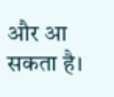और आ सकता है।